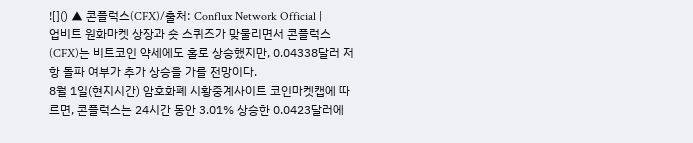![]() ▲ 콘플럭스(CFX)/출처: Conflux Network Official |
업비트 원화마켓 상장과 숏 스퀴즈가 맞물리면서 콘플럭스(CFX)는 비트코인 약세에도 홀로 상승했지만, 0.04338달러 저항 돌파 여부가 추가 상승을 가를 전망이다.
8월 1일(현지시간) 암호화폐 시황중계사이트 코인마켓캡에 따르면, 콘플럭스는 24시간 동안 3.01% 상승한 0.0423달러에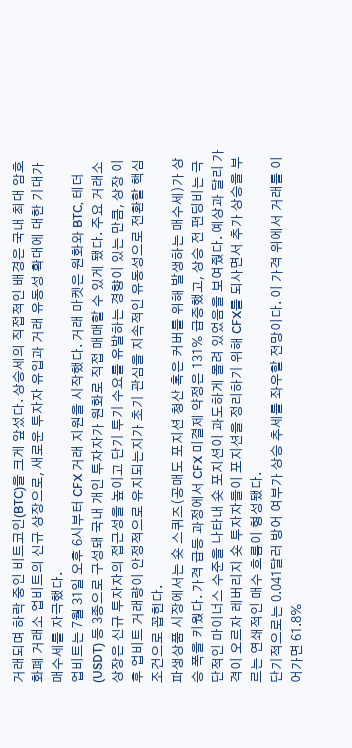거래되며 하락 중인 비트코인(BTC)을 크게 앞섰다. 상승세의 직접적인 배경은 국내 최대 암호화폐 거래소 업비트의 신규 상장으로, 새로운 투자자 유입과 거래 유동성 확대에 대한 기대가 매수세를 자극했다.
업비트는 7월 31일 오후 6시부터 CFX 거래 지원을 시작했다. 거래 마켓은 원화와 BTC, 테더(USDT) 등 3종으로 구성돼 국내 개인 투자자가 원화로 직접 매매할 수 있게 됐다. 주요 거래소 상장은 신규 투자자의 접근성을 높이고 단기 투기 수요를 유발하는 경향이 있는 만큼, 상장 이후 업비트 거래량이 안정적으로 유지되는지가 초기 관심을 지속적인 유동성으로 전환할 핵심 조건으로 꼽힌다.
파생상품 시장에서는 숏 스퀴즈(공매도 포지션 청산 혹은 커버를 위해 발생하는 매수세)가 상승 폭을 키웠다. 가격 급등 과정에서 CFX 미결제 약정은 131% 급증했고, 상승 전 펀딩비는 극단적인 마이너스 수준을 나타내 숏 포지션이 과도하게 몰려 있었음을 보여줬다. 예상과 달리 가격이 오르자 레버리지 숏 투자자들이 포지션을 정리하기 위해 CFX를 되사면서 추가 상승을 부르는 연쇄적인 매수 흐름이 형성됐다.
단기적으로는 0.041달러 방어 여부가 상승 추세를 좌우할 전망이다. 이 가격 위에서 거래를 이어가면 61.8%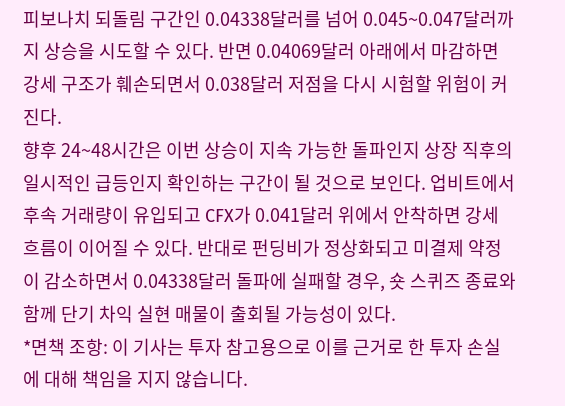피보나치 되돌림 구간인 0.04338달러를 넘어 0.045~0.047달러까지 상승을 시도할 수 있다. 반면 0.04069달러 아래에서 마감하면 강세 구조가 훼손되면서 0.038달러 저점을 다시 시험할 위험이 커진다.
향후 24~48시간은 이번 상승이 지속 가능한 돌파인지 상장 직후의 일시적인 급등인지 확인하는 구간이 될 것으로 보인다. 업비트에서 후속 거래량이 유입되고 CFX가 0.041달러 위에서 안착하면 강세 흐름이 이어질 수 있다. 반대로 펀딩비가 정상화되고 미결제 약정이 감소하면서 0.04338달러 돌파에 실패할 경우, 숏 스퀴즈 종료와 함께 단기 차익 실현 매물이 출회될 가능성이 있다.
*면책 조항: 이 기사는 투자 참고용으로 이를 근거로 한 투자 손실에 대해 책임을 지지 않습니다.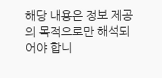해당 내용은 정보 제공의 목적으로만 해석되어야 합니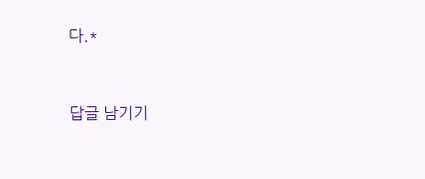다.*



답글 남기기